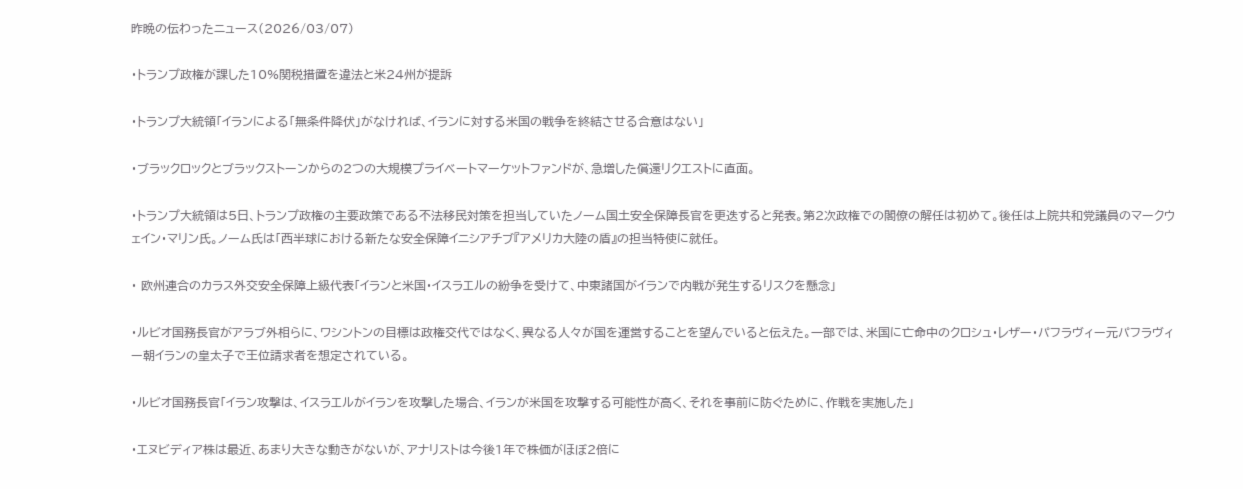昨晩の伝わったニュース(2026/03/07)

・トランプ政権が課した10%関税措置を違法と米24州が提訴

・トランプ大統領「イランによる「無条件降伏」がなければ、イランに対する米国の戦争を終結させる合意はない」

・ブラックロックとブラックストーンからの2つの大規模プライベートマーケットファンドが、急増した償還リクエストに直面。

・トランプ大統領は5日、トランプ政権の主要政策である不法移民対策を担当していたノーム国土安全保障長官を更迭すると発表。第2次政権での閣僚の解任は初めて。後任は上院共和党議員のマークウェイン・マリン氏。ノーム氏は「西半球における新たな安全保障イニシアチブ『アメリカ大陸の盾』の担当特使に就任。

・ 欧州連合のカラス外交安全保障上級代表「イランと米国・イスラエルの紛争を受けて、中東諸国がイランで内戦が発生するリスクを懸念」

・ルビオ国務長官がアラブ外相らに、ワシントンの目標は政権交代ではなく、異なる人々が国を運営することを望んでいると伝えた。一部では、米国に亡命中のクロシュ・レザー・パフラヴィー元パフラヴィー朝イランの皇太子で王位請求者を想定されている。

・ルビオ国務長官「イラン攻撃は、イスラエルがイランを攻撃した場合、イランが米国を攻撃する可能性が高く、それを事前に防ぐために、作戦を実施した」

・エヌビディア株は最近、あまり大きな動きがないが、アナリストは今後1年で株価がほぼ2倍に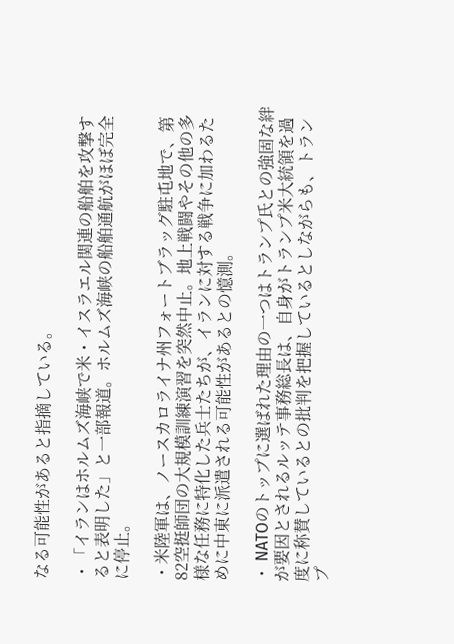なる可能性があると指摘している。

・「イランはホルムズ海峡で米・イスラエル関連の船舶を攻撃すると表明した」と一部報道。ホルムズ海峡の船舶通航がほぼ完全に停止。

・米陸軍は、ノースカロライナ州フォートブラッグ駐屯地で、第82空挺師団の大規模訓練演習を突然中止。地上戦闘やその他の多様な任務に特化した兵士たちが、イランに対する戦争に加わるために中東に派遣される可能性があるとの憶測。

・ NATOのトップに選ばれた理由の一つはトランプ氏との強固な絆が要因とされるルッテ事務総長は、自身がトランプ米大統領を過度に称賛しているとの批判を把握しているとしながらも、トランプ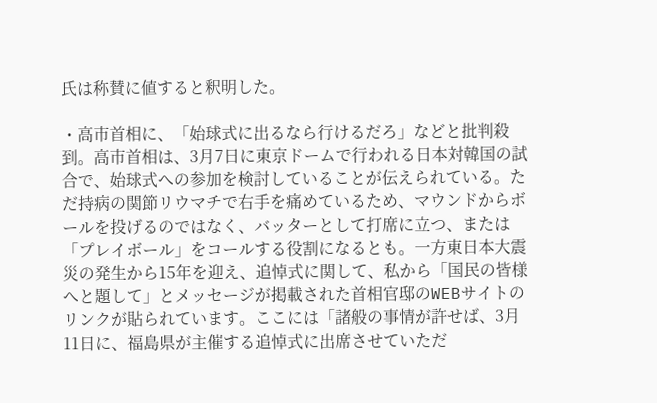氏は称賛に値すると釈明した。

・高市首相に、「始球式に出るなら行けるだろ」などと批判殺到。高市首相は、3月7日に東京ドームで行われる日本対韓国の試合で、始球式への参加を検討していることが伝えられている。ただ持病の関節リウマチで右手を痛めているため、マウンドからボールを投げるのではなく、バッターとして打席に立つ、または「プレイボール」をコールする役割になるとも。一方東日本大震災の発生から15年を迎え、追悼式に関して、私から「国民の皆様へと題して」とメッセージが掲載された首相官邸のWEBサイトのリンクが貼られています。ここには「諸般の事情が許せば、3月11日に、福島県が主催する追悼式に出席させていただ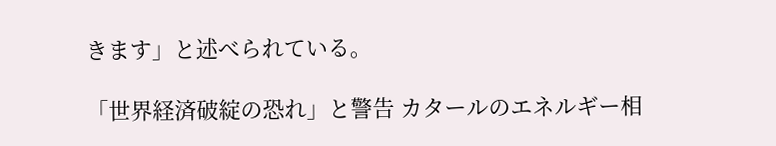きます」と述べられている。

「世界経済破綻の恐れ」と警告 カタールのエネルギー相